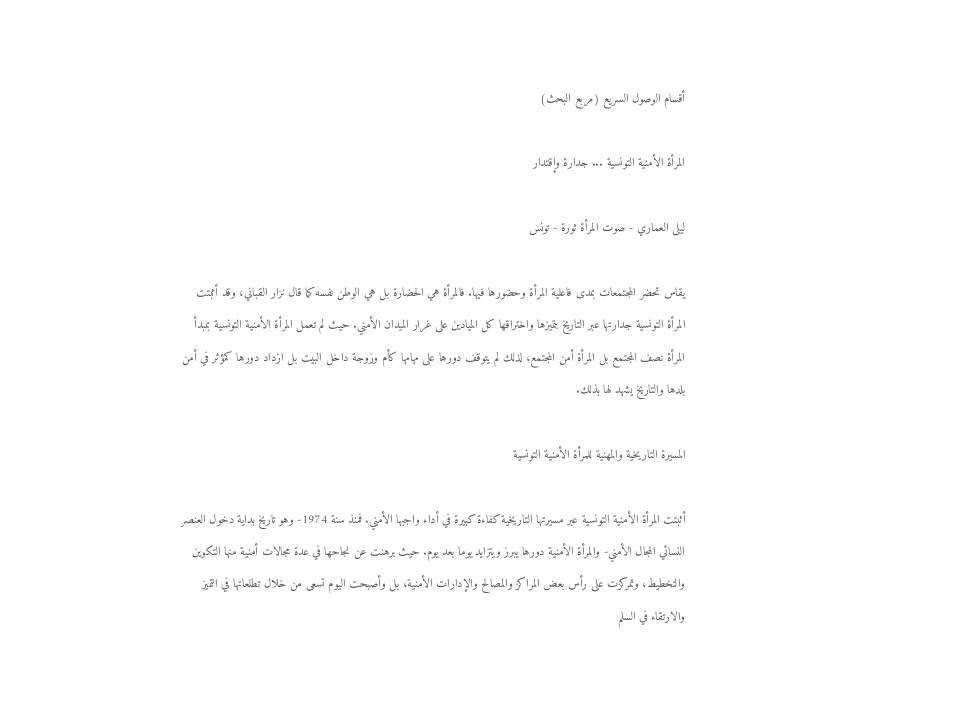أقسام الوصول السريع (مربع البحث)

المرأة الأمنية التونسية ... جدارة وإقتدار

ليلى العماري - صوت المرأة ثورة - تونس

يقاس تحضر المجتمعات بمدى فاعلية المرأة وحضورها فيها. فالمرأة هي الحضارة بل هي الوطن نفسه كما قال نزار القباني، وقد أثبتت المرأة التونسية جدارتها عبر التاريخ بتميزها واختراقها كل الميادين على غرار الميدان الأمني. حيث لم تعمل المرأة الأمنية التونسية بمبدأ المرأة نصف المجتمع بل المرأة أمن المجتمع، لذلك لم يتوقف دورها على مهامها كأم وزوجة داخل البيت بل ازداد دورها كمؤثر في أمن بلدها والتاريخ يشهد لها بذلك.

المسيرة التاريخية والمهنية للمرأة الأمنية التونسية

أثبتت المرأة الأمنية التونسية عبر مسيرتها التاريخية كفاءة كبيرة في أداء واجبها الأمني. فمنذ سنة 1974- وهو تاريخ بداية دخول العنصر النسائي المجال الأمني- والمرأة الأمنية دورها يبرز ويتزايد يوما بعد يوم. حيث برهنت عن نجاحها في عدة مجالات أمنية منها التكوين والتخطيط، وتمركزت على رأس بعض المراكز والمصالح والإدارات الأمنية، بل وأصبحت اليوم تسعى من خلال تطلعاتها في التميز والارتقاء في السلم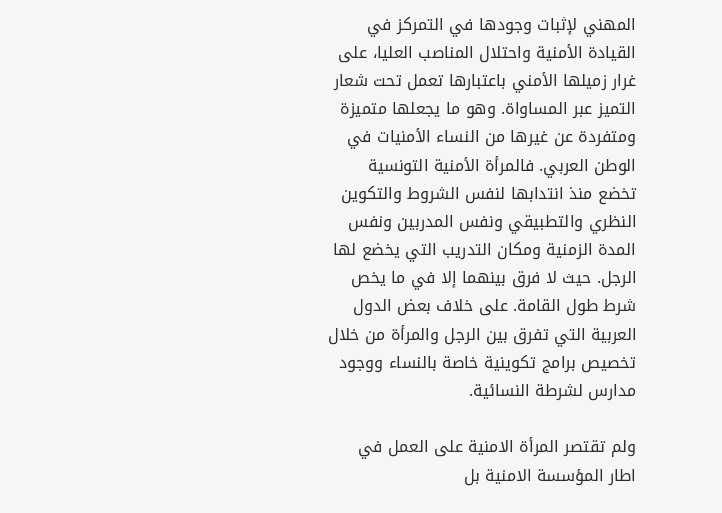المهني لإثبات وجودها في التمركز في القيادة الأمنية واحتلال المناصب العليا، على غرار زميلها الأمني باعتبارها تعمل تحت شعار التميز عبر المساواة. وهو ما يجعلها متميزة ومتفردة عن غيرها من النساء الأمنيات في الوطن العربي. فالمرأة الأمنية التونسية تخضع منذ انتدابها لنفس الشروط والتكوين النظري والتطبيقي ونفس المدربين ونفس المدة الزمنية ومكان التدريب التي يخضع لها الرجل. حيث لا فرق بينهما إلا في ما يخص شرط طول القامة. على خلاف بعض الدول العربية التي تفرق بين الرجل والمرأة من خلال تخصيص برامج تكوينية خاصة بالنساء ووجود مدارس لشرطة النسائية.

ولم تقتصر المرأة الامنية على العمل في اطار المؤسسة الامنية بل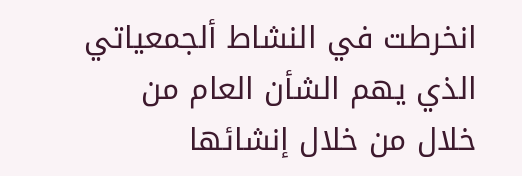انخرطت في النشاط ألجمعياتي الذي يهم الشأن العام من خلال من خلال إنشائها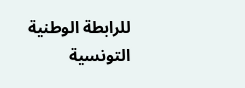للرابطة الوطنية التونسية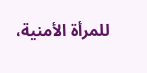للمرأة الأمنية،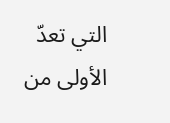التي تعدّ الأولى من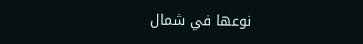نوعها في شمال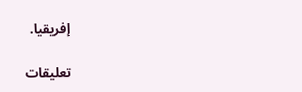إفريقيا.

تعليقات